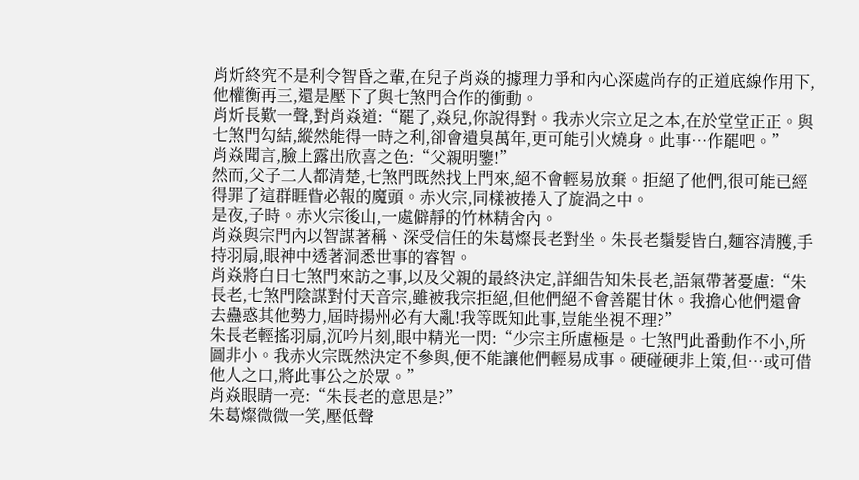肖炘終究不是利令智昏之輩,在兒子肖焱的據理力爭和內心深處尚存的正道底線作用下,他權衡再三,還是壓下了與七煞門合作的衝動。
肖炘長歎一聲,對肖焱道:“罷了,焱兒,你說得對。我赤火宗立足之本,在於堂堂正正。與七煞門勾結,縱然能得一時之利,卻會遺臭萬年,更可能引火燒身。此事…作罷吧。”
肖焱聞言,臉上露出欣喜之色:“父親明鑒!”
然而,父子二人都清楚,七煞門既然找上門來,絕不會輕易放棄。拒絕了他們,很可能已經得罪了這群睚眥必報的魔頭。赤火宗,同樣被捲入了旋渦之中。
是夜,子時。赤火宗後山,一處僻靜的竹林精舍內。
肖焱與宗門內以智謀著稱、深受信任的朱葛燦長老對坐。朱長老鬚髮皆白,麵容清臒,手持羽扇,眼神中透著洞悉世事的睿智。
肖焱將白日七煞門來訪之事,以及父親的最終決定,詳細告知朱長老,語氣帶著憂慮:“朱長老,七煞門陰謀對付天音宗,雖被我宗拒絕,但他們絕不會善罷甘休。我擔心他們還會去蠱惑其他勢力,屆時揚州必有大亂!我等既知此事,豈能坐視不理?”
朱長老輕搖羽扇,沉吟片刻,眼中精光一閃:“少宗主所慮極是。七煞門此番動作不小,所圖非小。我赤火宗既然決定不參與,便不能讓他們輕易成事。硬碰硬非上策,但…或可借他人之口,將此事公之於眾。”
肖焱眼睛一亮:“朱長老的意思是?”
朱葛燦微微一笑,壓低聲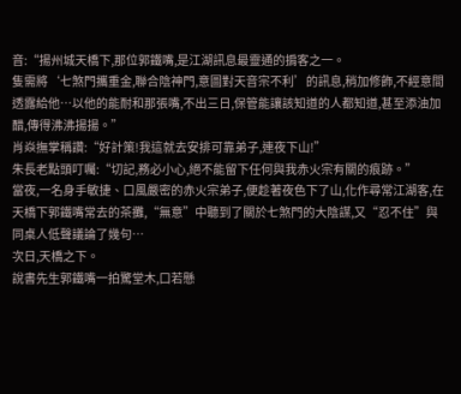音:“揚州城天橋下,那位郭鐵嘴,是江湖訊息最靈通的掮客之一。
隻需將‘七煞門攜重金,聯合陰神門,意圖對天音宗不利’的訊息,稍加修飾,不經意間透露給他…以他的能耐和那張嘴,不出三日,保管能讓該知道的人都知道,甚至添油加醋,傳得沸沸揚揚。”
肖焱撫掌稱讚:“好計策!我這就去安排可靠弟子,連夜下山!”
朱長老點頭叮囑:“切記,務必小心,絕不能留下任何與我赤火宗有關的痕跡。”
當夜,一名身手敏捷、口風嚴密的赤火宗弟子,便趁著夜色下了山,化作尋常江湖客,在天橋下郭鐵嘴常去的茶攤,“無意”中聽到了關於七煞門的大陰謀,又“忍不住”與同桌人低聲議論了幾句…
次日,天橋之下。
說書先生郭鐵嘴一拍驚堂木,口若懸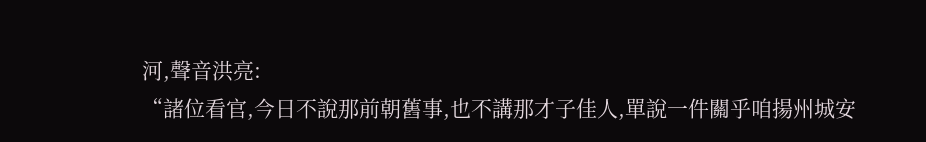河,聲音洪亮:
“諸位看官,今日不說那前朝舊事,也不講那才子佳人,單說一件關乎咱揚州城安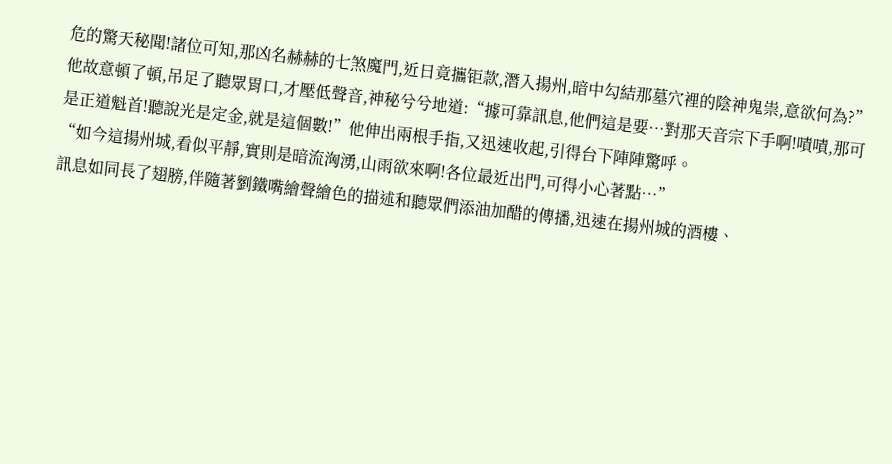危的驚天秘聞!諸位可知,那凶名赫赫的七煞魔門,近日竟攜钜款,潛入揚州,暗中勾結那墓穴裡的陰神鬼祟,意欲何為?”
他故意頓了頓,吊足了聽眾胃口,才壓低聲音,神秘兮兮地道:“據可靠訊息,他們這是要…對那天音宗下手啊!嘖嘖,那可是正道魁首!聽說光是定金,就是這個數!”他伸出兩根手指,又迅速收起,引得台下陣陣驚呼。
“如今這揚州城,看似平靜,實則是暗流洶湧,山雨欲來啊!各位最近出門,可得小心著點…”
訊息如同長了翅膀,伴隨著劉鐵嘴繪聲繪色的描述和聽眾們添油加醋的傳播,迅速在揚州城的酒樓、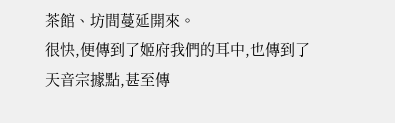茶館、坊間蔓延開來。
很快,便傳到了姬府我們的耳中,也傳到了天音宗據點,甚至傳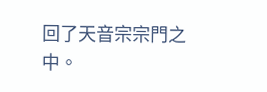回了天音宗宗門之中。